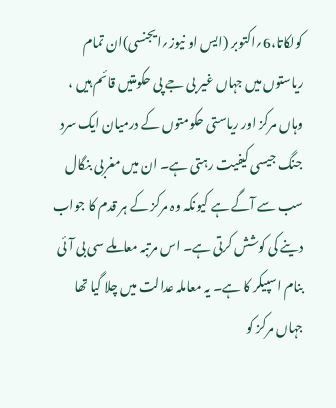کولکاتا،6؍اکتوبر (ایس او نیوز؍ایجنسی)ان تمام ریاستوں میں جہاں غیر بی جے پی حکومتیں قائم ہیں ، وہاں مرکز اور ریاستی حکومتوں کے درمیان ایک سرد جنگ جیسی کیفیت رہتی ہے۔ ان میں مغربی بنگال سب سے آگے ہے کیونکہ وہ مرکز کے ہر قدم کا جواب دینے کی کوشش کرتی ہے۔ اس مرتبہ معاملے سی بی آئی بنام اسپیکر کا ہے۔ یہ معاملہ عدالت میں چلا گیا تھا جہاں مرکز کو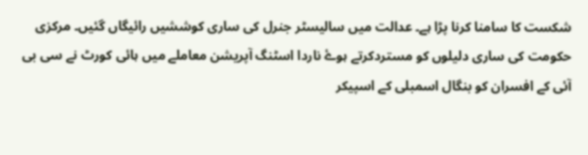شکست کا سامنا کرنا پڑا ہے۔ عدالت میں سالیسٹر جنرل کی ساری کوششیں رائیگاں گئیں۔ مرکزی حکومت کی ساری دلیلوں کو مستردکرتے ہوۓ ناردا اسٹنگ آپریشن معاملے میں ہائی کورٹ نے سی بی آئی کے افسران کو بنگال اسمبلی کے اسپیکر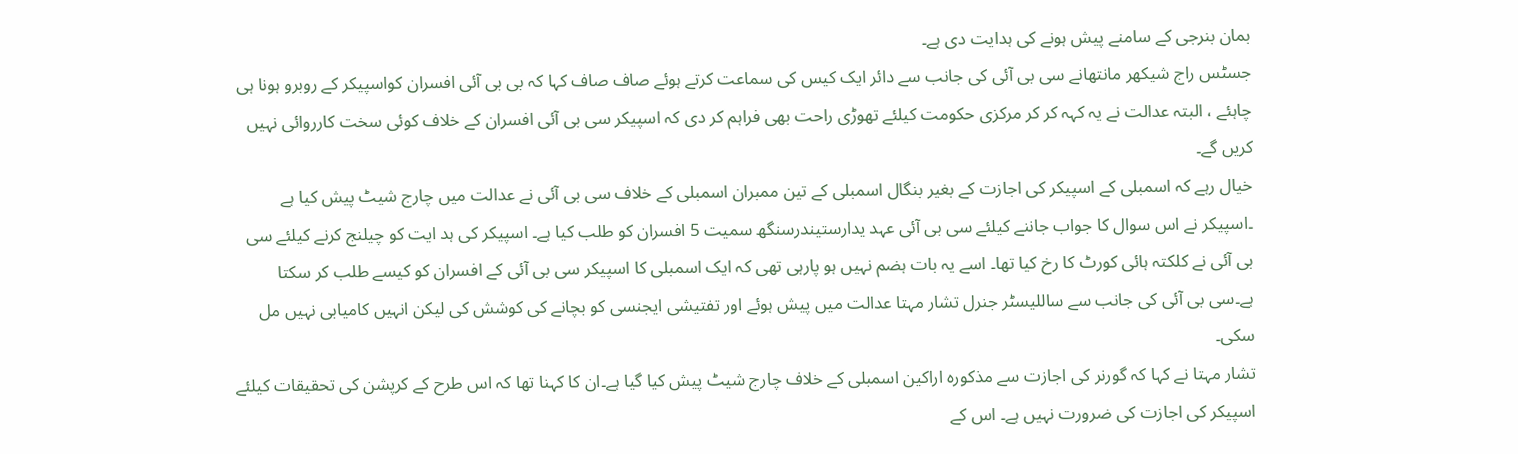بمان بنرجی کے سامنے پیش ہونے کی ہدایت دی ہے۔
جسٹس راج شیکھر مانتھانے سی بی آئی کی جانب سے دائر ایک کیس کی سماعت کرتے ہوئے صاف صاف کہا کہ بی بی آئی افسران کواسپیکر کے روبرو ہونا ہی چاہئے ، البتہ عدالت نے یہ کہہ کر کر مرکزی حکومت کیلئے تھوڑی راحت بھی فراہم کر دی کہ اسپیکر سی بی آئی افسران کے خلاف کوئی سخت کارروائی نہیں کریں گے۔
خیال رہے کہ اسمبلی کے اسپیکر کی اجازت کے بغیر بنگال اسمبلی کے تین ممبران اسمبلی کے خلاف سی بی آئی نے عدالت میں چارج شیٹ پیش کیا ہے ۔اسپیکر نے اس سوال کا جواب جاننے کیلئے سی بی آئی عہد یدارستیندرسنگھ سمیت 5 افسران کو طلب کیا ہے۔ اسپیکر کی ہد ایت کو چیلنج کرنے کیلئے سی بی آئی نے کلکتہ ہائی کورٹ کا رخ کیا تھا۔ اسے یہ بات ہضم نہیں ہو پارہی تھی کہ ایک اسمبلی کا اسپیکر سی بی آئی کے افسران کو کیسے طلب کر سکتا ہے۔سی بی آئی کی جانب سے ساللیسٹر جنرل تشار مہتا عدالت میں پیش ہوئے اور تفتیشی ایجنسی کو بچانے کی کوشش کی لیکن انہیں کامیابی نہیں مل سکی۔
تشار مہتا نے کہا کہ گورنر کی اجازت سے مذکورہ اراکین اسمبلی کے خلاف چارج شیٹ پیش کیا گیا ہے۔ان کا کہنا تھا کہ اس طرح کے کرپشن کی تحقیقات کیلئے اسپیکر کی اجازت کی ضرورت نہیں ہے۔ اس کے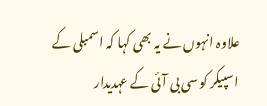علاوہ انہوں نے یہ بھی کہا کہ اسمبلی کے اسپیکر کو سی بی آئی کے عہدیدار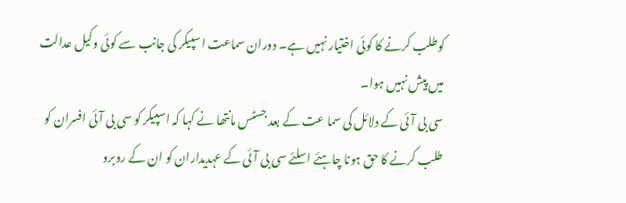کوطلب کرنے کا کوئی اختیار نہیں ہے۔ دوران سماعت اسپیکر کی جانب سے کوئی وکیل عدالت میں پیش نہیں ہوا۔
سی بی آئی کے دلائل کی سما عت کے بعد جسٹس مانتھا نے کہا کہ اسپیکر کو سی بی آئی افسران کو طلب کرنے کا حق ہونا چاہئے اسلئے سی بی آئی کے عہدیداران کو ان کے روبرو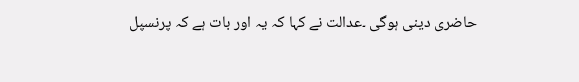حاضری دینی ہوگی ۔عدالت نے کہا کہ یہ اور بات ہے کہ پرنسپل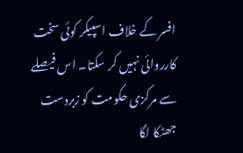افسر کے خلاف اسپیکر کوئی سخت کارروائی نہیں کر سکتا۔ اس فیصلے سے مرکزی حکومت کو زبردست جھٹکا لگا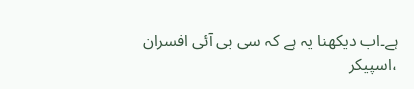ہے۔اب دیکھنا یہ ہے کہ سی بی آئی افسران ،اسپیکر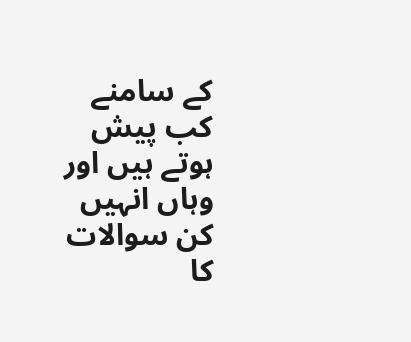کے سامنے کب پیش ہوتے ہیں اور وہاں انہیں کن سوالات کا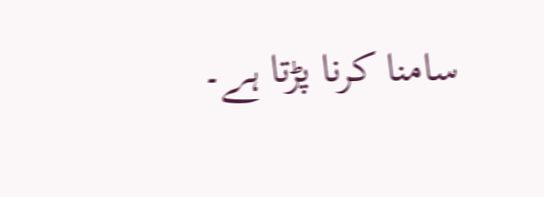سامنا کرنا پڑتا ہے۔